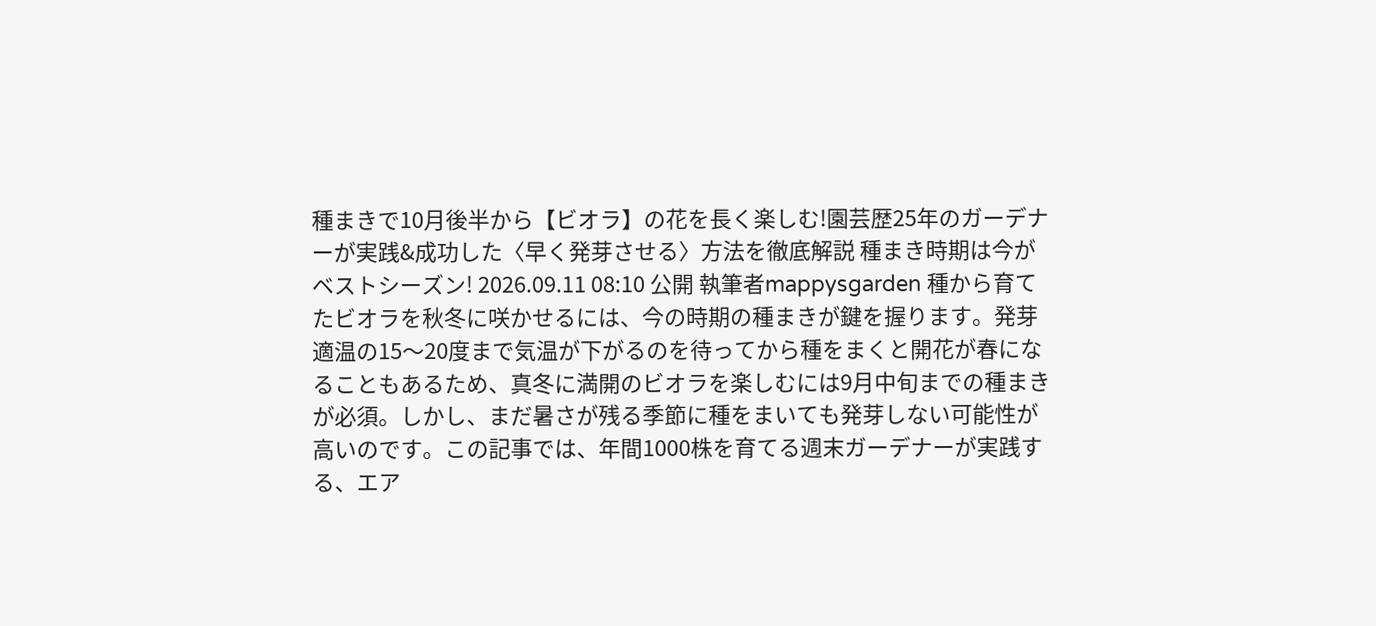種まきで10月後半から【ビオラ】の花を長く楽しむ!園芸歴25年のガーデナーが実践&成功した〈早く発芽させる〉方法を徹底解説 種まき時期は今がベストシーズン! 2026.09.11 08:10 公開 執筆者mappysgarden 種から育てたビオラを秋冬に咲かせるには、今の時期の種まきが鍵を握ります。発芽適温の15〜20度まで気温が下がるのを待ってから種をまくと開花が春になることもあるため、真冬に満開のビオラを楽しむには9月中旬までの種まきが必須。しかし、まだ暑さが残る季節に種をまいても発芽しない可能性が高いのです。この記事では、年間1000株を育てる週末ガーデナーが実践する、エア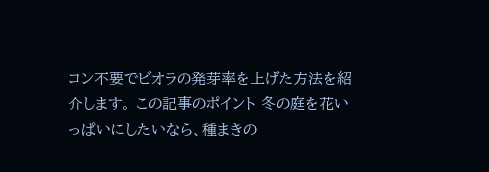コン不要でビオラの発芽率を上げた方法を紹介します。 この記事のポイント 冬の庭を花いっぱいにしたいなら、種まきの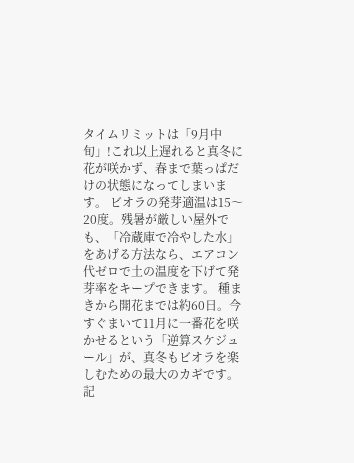タイムリミットは「9月中旬」!これ以上遅れると真冬に花が咲かず、春まで葉っぱだけの状態になってしまいます。 ビオラの発芽適温は15〜20度。残暑が厳しい屋外でも、「冷蔵庫で冷やした水」をあげる方法なら、エアコン代ゼロで土の温度を下げて発芽率をキープできます。 種まきから開花までは約60日。今すぐまいて11月に一番花を咲かせるという「逆算スケジュール」が、真冬もビオラを楽しむための最大のカギです。 記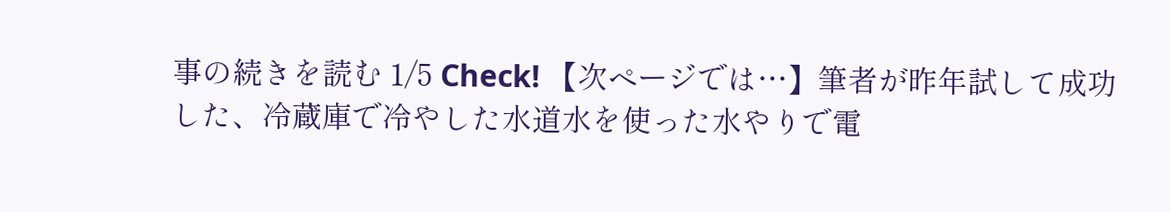事の続きを読む 1/5 Check! 【次ページでは…】筆者が昨年試して成功した、冷蔵庫で冷やした水道水を使った水やりで電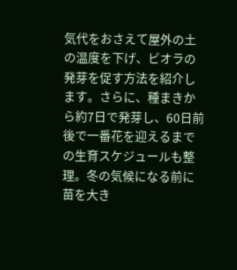気代をおさえて屋外の土の温度を下げ、ビオラの発芽を促す方法を紹介します。さらに、種まきから約7日で発芽し、60日前後で一番花を迎えるまでの生育スケジュールも整理。冬の気候になる前に苗を大き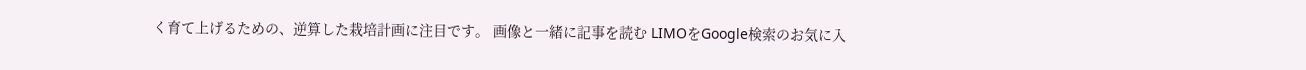く育て上げるための、逆算した栽培計画に注目です。 画像と一緒に記事を読む LIMOをGoogle検索のお気に入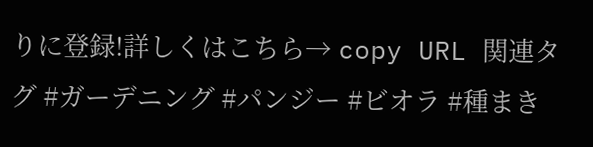りに登録!詳しくはこちら→ copy URL 関連タグ #ガーデニング #パンジー #ビオラ #種まき